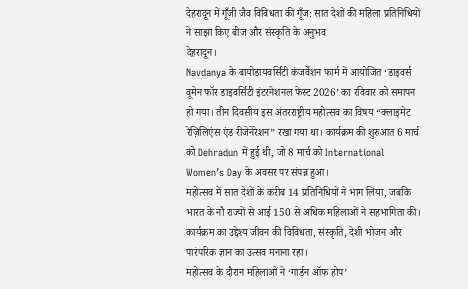देहरादून में गूँजी जैव विविधता की गूँज: सात देशों की महिला प्रतिनिधियों ने साझा किए बीज और संस्कृति के अनुभव
देहरादून।
Navdanya के बायोडायवर्सिटी कंजर्वेशन फार्म में आयोजित ‘डाइवर्स वूमेन फॉर डाइवर्सिटी इंटरनेशनल फेस्ट 2026’ का रविवार को समापन हो गया। तीन दिवसीय इस अंतरराष्ट्रीय महोत्सव का विषय “क्लाइमेट रेज़िलिएंस एंड रीजेनेरेशन” रखा गया था। कार्यक्रम की शुरुआत 6 मार्च को Dehradun में हुई थी, जो 8 मार्च को International Women’s Day के अवसर पर संपन्न हुआ।
महोत्सव में सात देशों के करीब 14 प्रतिनिधियों ने भाग लिया, जबकि भारत के नौ राज्यों से आई 150 से अधिक महिलाओं ने सहभागिता की। कार्यक्रम का उद्देश्य जीवन की विविधता, संस्कृति, देशी भोजन और पारंपरिक ज्ञान का उत्सव मनाना रहा।
महोत्सव के दौरान महिलाओं ने ‘गार्डन ऑफ होप’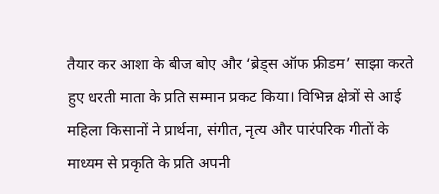तैयार कर आशा के बीज बोए और ‘ब्रेड्स ऑफ फ्रीडम’ साझा करते हुए धरती माता के प्रति सम्मान प्रकट किया। विभिन्न क्षेत्रों से आई महिला किसानों ने प्रार्थना, संगीत, नृत्य और पारंपरिक गीतों के माध्यम से प्रकृति के प्रति अपनी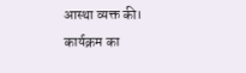आस्था व्यक्त की।
कार्यक्रम का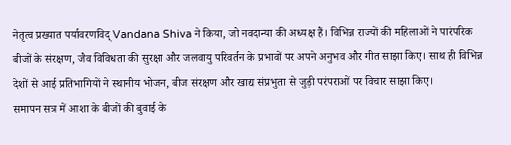नेतृत्व प्रख्यात पर्यावरणविद् Vandana Shiva ने किया, जो नवदान्या की अध्यक्ष हैं। विभिन्न राज्यों की महिलाओं ने पारंपरिक बीजों के संरक्षण, जैव विविधता की सुरक्षा और जलवायु परिवर्तन के प्रभावों पर अपने अनुभव और गीत साझा किए। साथ ही विभिन्न देशों से आई प्रतिभागियों ने स्थानीय भोजन, बीज संरक्षण और खाद्य संप्रभुता से जुड़ी परंपराओं पर विचार साझा किए।
समापन सत्र में आशा के बीजों की बुवाई के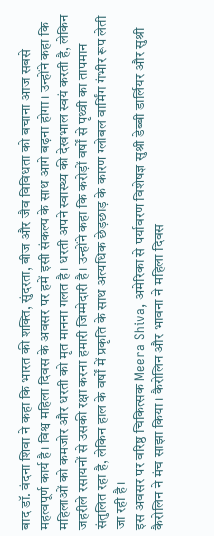बाद डॉ. वंदना शिवा ने कहा कि भारत की शक्ति, सुंदरता, बीज और जैव विविधता को बचाना आज सबसे महत्वपूर्ण कार्य है। विश्व महिला दिवस के अवसर पर हमें इसी संकल्प के साथ आगे बढ़ना होगा। उन्होंने कहा कि महिलाओं को कमजोर और धरती को मृत मानना गलत है। धरती अपने स्वास्थ्य की देखभाल स्वयं करती है, लेकिन जहरीले रसायनों से उसकी रक्षा करना हमारी जिम्मेदारी है। उन्होंने कहा कि करोड़ों वर्षों से पृथ्वी का तापमान संतुलित रहा है, लेकिन हाल के वर्षों में प्रकृति के साथ अत्यधिक छेड़छाड़ के कारण ग्लोबल वार्मिंग गंभीर रूप लेती जा रही है।
इस अवसर पर वरिष्ठ चिकित्सक Meera Shiva, अमेरिका से पर्यावरण विशेषज्ञ सुश्री डेब्बी डार्लियर और सुश्री कैरोलिन ने मंच साझा किया। कैरोलिन और भावना ने महिला दिवस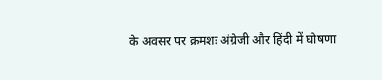के अवसर पर क्रमशः अंग्रेजी और हिंदी में घोषणा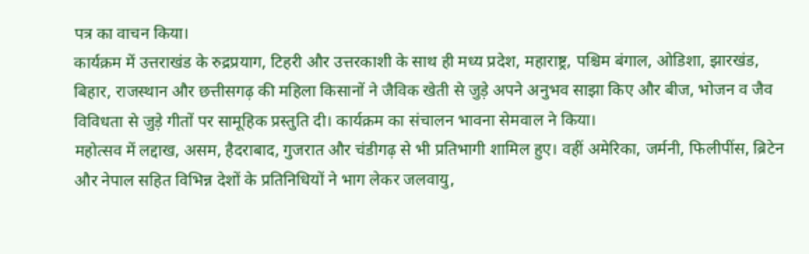पत्र का वाचन किया।
कार्यक्रम में उत्तराखंड के रुद्रप्रयाग, टिहरी और उत्तरकाशी के साथ ही मध्य प्रदेश, महाराष्ट्र, पश्चिम बंगाल, ओडिशा, झारखंड, बिहार, राजस्थान और छत्तीसगढ़ की महिला किसानों ने जैविक खेती से जुड़े अपने अनुभव साझा किए और बीज, भोजन व जैव विविधता से जुड़े गीतों पर सामूहिक प्रस्तुति दी। कार्यक्रम का संचालन भावना सेमवाल ने किया।
महोत्सव में लद्दाख, असम, हैदराबाद, गुजरात और चंडीगढ़ से भी प्रतिभागी शामिल हुए। वहीं अमेरिका, जर्मनी, फिलीपींस, ब्रिटेन और नेपाल सहित विभिन्न देशों के प्रतिनिधियों ने भाग लेकर जलवायु,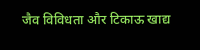जैव विविधता और टिकाऊ खाद्य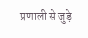प्रणाली से जुड़े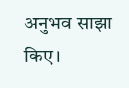अनुभव साझा किए।